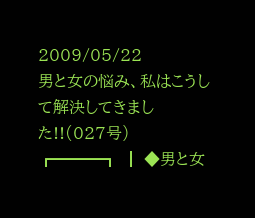2009/05/22
男と女の悩み、私はこうして解決してきました!!(027号)
┏━━━┓ ┃ ◆男と女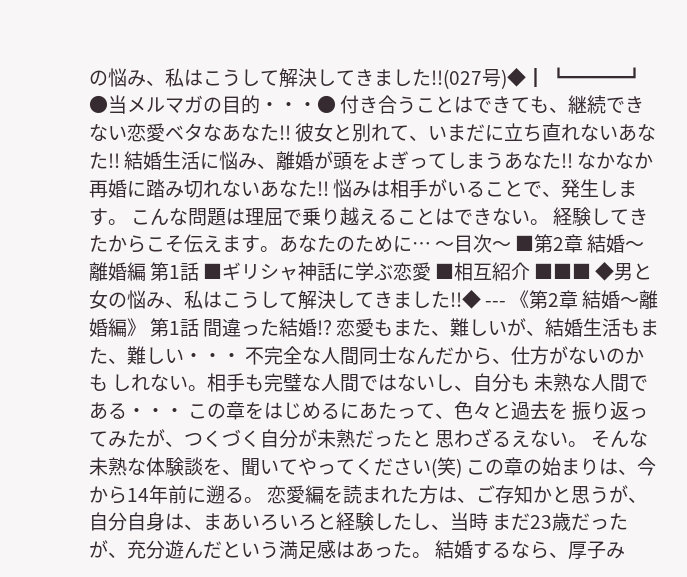の悩み、私はこうして解決してきました!!(027号)◆┃ ┗━━━┛ ●当メルマガの目的・・・● 付き合うことはできても、継続できない恋愛ベタなあなた!! 彼女と別れて、いまだに立ち直れないあなた!! 結婚生活に悩み、離婚が頭をよぎってしまうあなた!! なかなか再婚に踏み切れないあなた!! 悩みは相手がいることで、発生します。 こんな問題は理屈で乗り越えることはできない。 経験してきたからこそ伝えます。あなたのために… 〜目次〜 ■第2章 結婚〜離婚編 第1話 ■ギリシャ神話に学ぶ恋愛 ■相互紹介 ■■■ ◆男と女の悩み、私はこうして解決してきました!!◆ --- 《第2章 結婚〜離婚編》 第1話 間違った結婚!? 恋愛もまた、難しいが、結婚生活もまた、難しい・・・ 不完全な人間同士なんだから、仕方がないのかも しれない。相手も完璧な人間ではないし、自分も 未熟な人間である・・・ この章をはじめるにあたって、色々と過去を 振り返ってみたが、つくづく自分が未熟だったと 思わざるえない。 そんな未熟な体験談を、聞いてやってください(笑) この章の始まりは、今から14年前に遡る。 恋愛編を読まれた方は、ご存知かと思うが、 自分自身は、まあいろいろと経験したし、当時 まだ23歳だったが、充分遊んだという満足感はあった。 結婚するなら、厚子み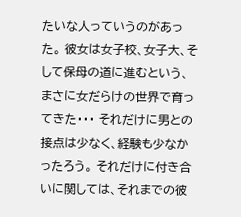たいな人っていうのがあった。 彼女は女子校、女子大、そして保母の道に進むという、 まさに女だらけの世界で育ってきた・・・ それだけに男との接点は少なく、経験も少なかったろう。 それだけに付き合いに関しては、それまでの彼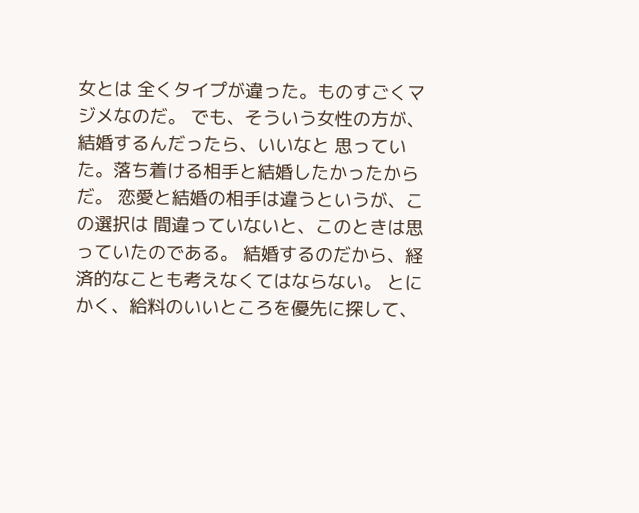女とは 全くタイプが違った。ものすごくマジメなのだ。 でも、そういう女性の方が、結婚するんだったら、いいなと 思っていた。落ち着ける相手と結婚したかったからだ。 恋愛と結婚の相手は違うというが、この選択は 間違っていないと、このときは思っていたのである。 結婚するのだから、経済的なことも考えなくてはならない。 とにかく、給料のいいところを優先に探して、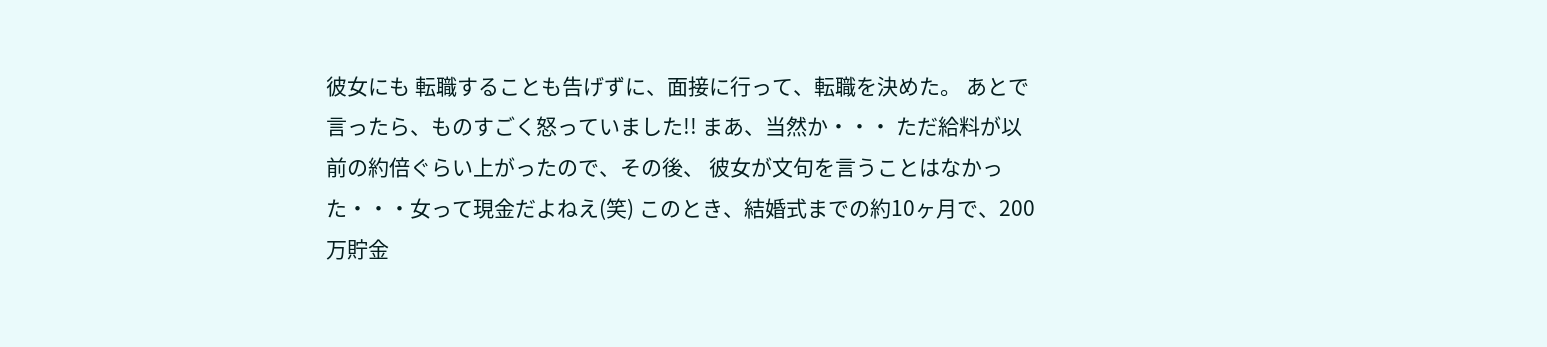彼女にも 転職することも告げずに、面接に行って、転職を決めた。 あとで言ったら、ものすごく怒っていました!! まあ、当然か・・・ ただ給料が以前の約倍ぐらい上がったので、その後、 彼女が文句を言うことはなかった・・・女って現金だよねえ(笑) このとき、結婚式までの約10ヶ月で、200万貯金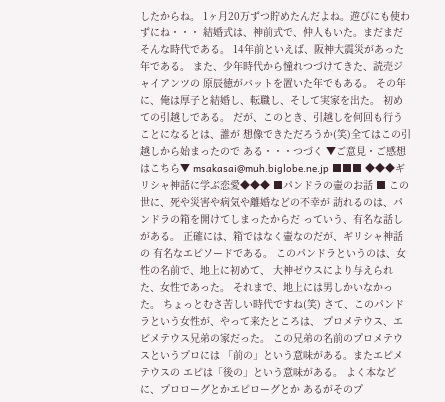したからね。 1ヶ月20万ずつ貯めたんだよね。遊びにも使わずにね・・・ 結婚式は、神前式で、仲人もいた。まだまだそんな時代である。 14年前といえば、阪神大震災があった年である。 また、少年時代から憧れつづけてきた、読売ジャイアンツの 原辰徳がバットを置いた年でもある。 その年に、俺は厚子と結婚し、転職し、そして実家を出た。 初めての引越しである。 だが、このとき、引越しを何回も行うことになるとは、誰が 想像できただろうか(笑)全てはこの引越しから始まったので ある・・・つづく ▼ご意見・ご感想はこちら▼ msakasai@muh.biglobe.ne.jp ■■■ ◆◆◆ギリシャ神話に学ぶ恋愛◆◆◆ ■パンドラの壷のお話 ■ この世に、死や災害や病気や離婚などの不幸が 訪れるのは、パンドラの箱を開けてしまったからだ っていう、有名な話しがある。 正確には、箱ではなく壷なのだが、ギリシャ神話の 有名なエピソードである。 このパンドラというのは、女性の名前で、地上に初めて、 大神ゼウスにより与えられた、女性であった。 それまで、地上には男しかいなかった。 ちょっとむさ苦しい時代ですね(笑) さて、このパンドラという女性が、やって来たところは、 プロメテウス、エピメテウス兄弟の家だった。 この兄弟の名前のプロメテウスというプロには 「前の」という意味がある。またエピメテウスの エピは「後の」という意味がある。 よく本などに、プロローグとかエピローグとか あるがそのプ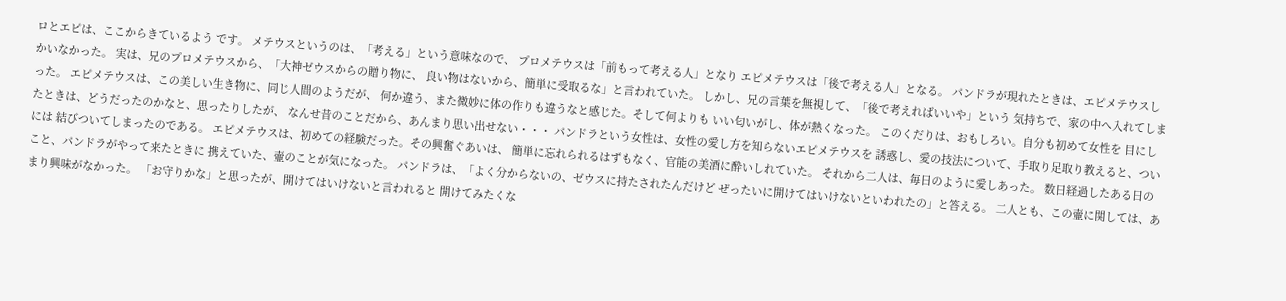ロとエピは、ここからきているよう です。 メテウスというのは、「考える」という意味なので、 プロメテウスは「前もって考える人」となり エピメテウスは「後で考える人」となる。 パンドラが現れたときは、エピメテウスしかいなかった。 実は、兄のプロメテウスから、「大神ゼウスからの贈り物に、 良い物はないから、簡単に受取るな」と言われていた。 しかし、兄の言葉を無視して、「後で考えればいいや」という 気持ちで、家の中へ入れてしまった。 エピメテウスは、この美しい生き物に、同じ人間のようだが、 何か違う、また微妙に体の作りも違うなと感じた。そして何よりも いい匂いがし、体が熱くなった。 このくだりは、おもしろい。自分も初めて女性を 目にしたときは、どうだったのかなと、思ったりしたが、 なんせ昔のことだから、あんまり思い出せない・・・ パンドラという女性は、女性の愛し方を知らないエピメテウスを 誘惑し、愛の技法について、手取り足取り教えると、ついには 結びついてしまったのである。 エピメテウスは、初めての経験だった。その興奮ぐあいは、 簡単に忘れられるはずもなく、官能の美酒に酔いしれていた。 それから二人は、毎日のように愛しあった。 数日経過したある日のこと、パンドラがやって来たときに 携えていた、壷のことが気になった。 パンドラは、「よく分からないの、ゼウスに持たされたんだけど ぜったいに開けてはいけないといわれたの」と答える。 二人とも、この壷に関しては、あまり興味がなかった。 「お守りかな」と思ったが、開けてはいけないと言われると 開けてみたくな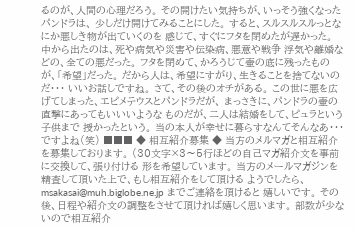るのが、人間の心理だろう。 その開けたい気持ちが、いっそう強くなったパンドラは、 少しだけ開けてみることにした。 すると、スルスルスルっとなにか悪しき物が出ていくのを 感じて、すぐにフタを閉めたが遅かった。 中から出たのは、死や病気や災害や伝染病、悪意や戦争 浮気や離婚などの、全ての悪だった。 フタを閉めて、かろうじて壷の底に残ったものが、「希望」だった。 だから人は、希望にすがり、生きることを捨てないのだ・・・ いいお話しですね。 さて、その後のオチがある。 この世に悪を広げてしまった、エピメテウスとパンドラだが、 まっさきに、パンドラの壷の直撃にあってもいいいような ものだが、二人は結婚をして、ピュラという子供まで 授かったという。 当の本人が幸せに暮らすなんてそんなあ・・・ですよね(笑) ■■■ ◆ 相互紹介募集 ◆ 当方のメルマガと相互紹介を募集しております。 (30文字×3〜5行ほどの自己マガ紹介文を事前に交換して、張り付ける 形を希望しています。 当方のメールマガジンを精査して頂いた上で、もし相互紹介をして頂ける ようでしたら、 msakasai@muh.biglobe.ne.jp までご連絡を頂けると 嬉しいです。 その後、日程や紹介文の調整をさせて頂ければ嬉しく思います。 部数が少ないので相互紹介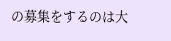の募集をするのは大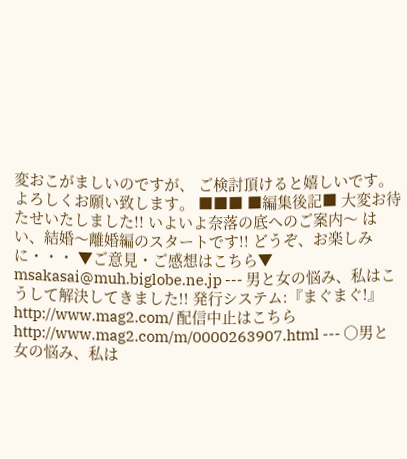変おこがましいのですが、 ご検討頂けると嬉しいです。よろしくお願い致します。 ■■■ ■編集後記■ 大変お待たせいたしました!! いよいよ奈落の底へのご案内〜 はい、結婚〜離婚編のスタートです!! どうぞ、お楽しみに・・・ ▼ご意見・ご感想はこちら▼ msakasai@muh.biglobe.ne.jp --- 男と女の悩み、私はこうして解決してきました!! 発行システム:『まぐまぐ!』 http://www.mag2.com/ 配信中止はこちら http://www.mag2.com/m/0000263907.html --- ○男と女の悩み、私は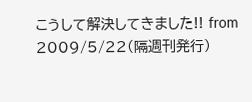こうして解決してきました!! from 2009/5/22(隔週刊発行)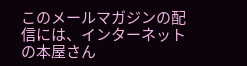このメールマガジンの配信には、インターネットの本屋さん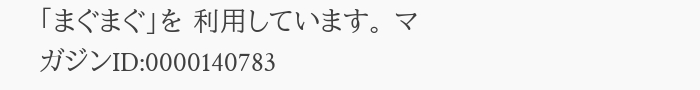「まぐまぐ」を 利用しています。 マガジンID:0000140783